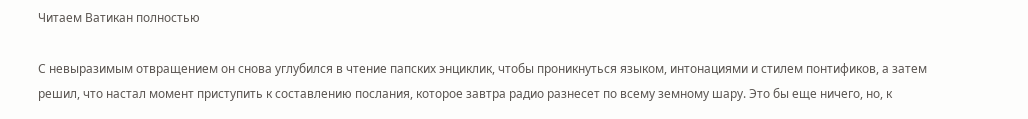Читаем Ватикан полностью

С невыразимым отвращением он снова углубился в чтение папских энциклик, чтобы проникнуться языком, интонациями и стилем понтификов, а затем решил, что настал момент приступить к составлению послания, которое завтра радио разнесет по всему земному шару. Это бы еще ничего, но, к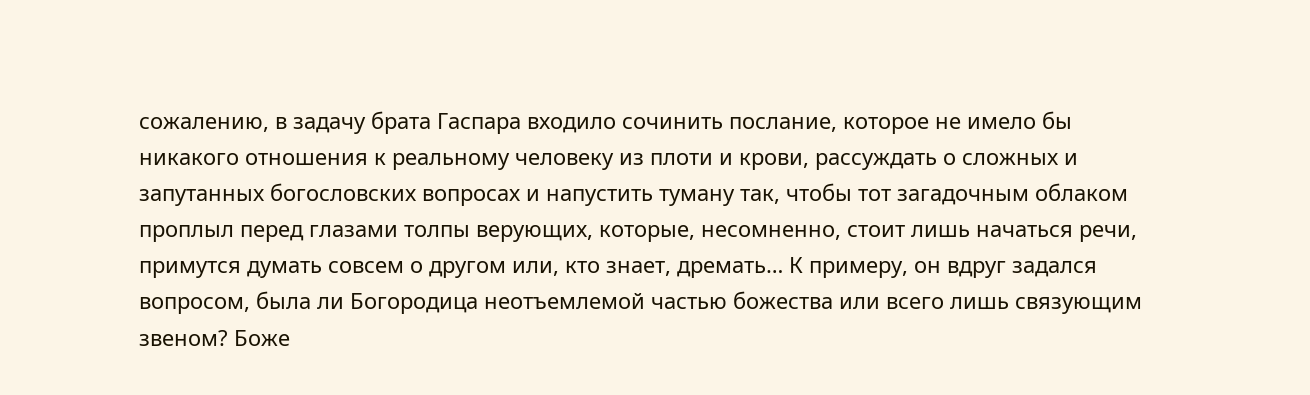сожалению, в задачу брата Гаспара входило сочинить послание, которое не имело бы никакого отношения к реальному человеку из плоти и крови, рассуждать о сложных и запутанных богословских вопросах и напустить туману так, чтобы тот загадочным облаком проплыл перед глазами толпы верующих, которые, несомненно, стоит лишь начаться речи, примутся думать совсем о другом или, кто знает, дремать… К примеру, он вдруг задался вопросом, была ли Богородица неотъемлемой частью божества или всего лишь связующим звеном? Боже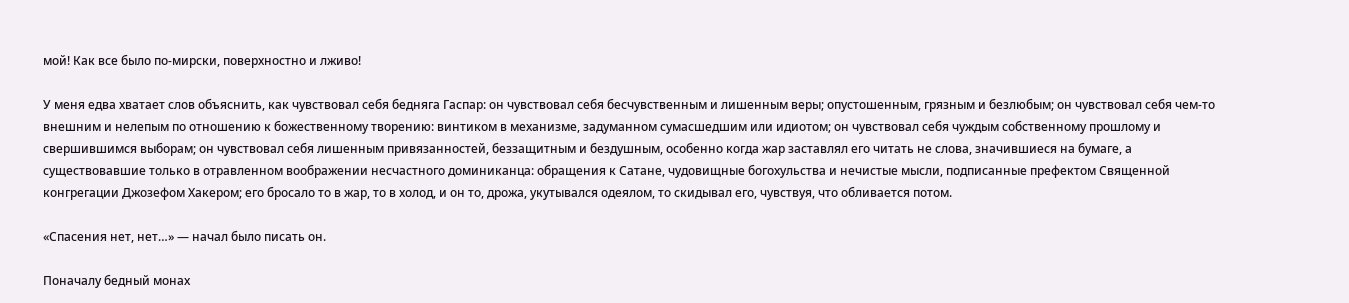мой! Как все было по-мирски, поверхностно и лживо!

У меня едва хватает слов объяснить, как чувствовал себя бедняга Гаспар: он чувствовал себя бесчувственным и лишенным веры; опустошенным, грязным и безлюбым; он чувствовал себя чем-то внешним и нелепым по отношению к божественному творению: винтиком в механизме, задуманном сумасшедшим или идиотом; он чувствовал себя чуждым собственному прошлому и свершившимся выборам; он чувствовал себя лишенным привязанностей, беззащитным и бездушным, особенно когда жар заставлял его читать не слова, значившиеся на бумаге, а существовавшие только в отравленном воображении несчастного доминиканца: обращения к Сатане, чудовищные богохульства и нечистые мысли, подписанные префектом Священной конгрегации Джозефом Хакером; его бросало то в жар, то в холод, и он то, дрожа, укутывался одеялом, то скидывал его, чувствуя, что обливается потом.

«Спасения нет, нет…» — начал было писать он.

Поначалу бедный монах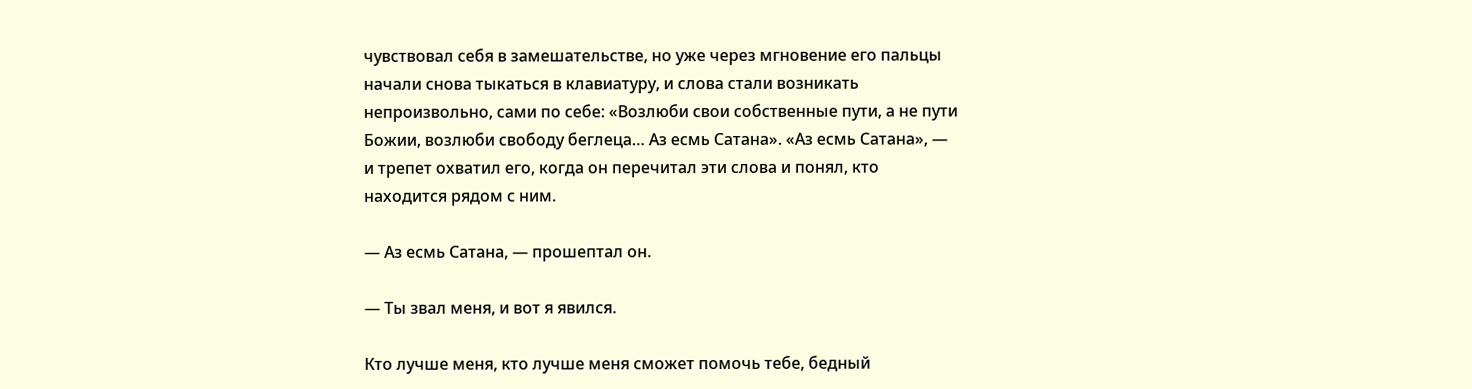чувствовал себя в замешательстве, но уже через мгновение его пальцы начали снова тыкаться в клавиатуру, и слова стали возникать непроизвольно, сами по себе: «Возлюби свои собственные пути, а не пути Божии, возлюби свободу беглеца… Аз есмь Сатана». «Аз есмь Сатана», — и трепет охватил его, когда он перечитал эти слова и понял, кто находится рядом с ним.

— Аз есмь Сатана, — прошептал он.

— Ты звал меня, и вот я явился.

Кто лучше меня, кто лучше меня сможет помочь тебе, бедный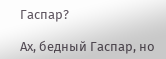Гаспар?

Ах, бедный Гаспар, но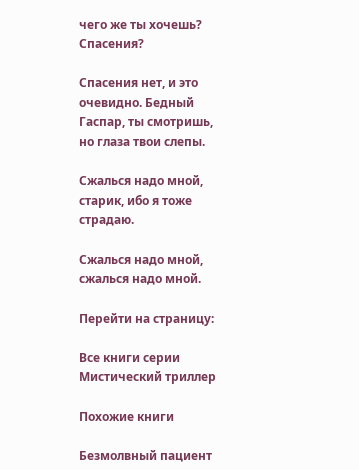чего же ты хочешь? Спасения?

Спасения нет, и это очевидно. Бедный Гаспар, ты смотришь, но глаза твои слепы.

Сжалься надо мной, старик, ибо я тоже страдаю.

Сжалься надо мной, сжалься надо мной.

Перейти на страницу:

Все книги серии Мистический триллер

Похожие книги

Безмолвный пациент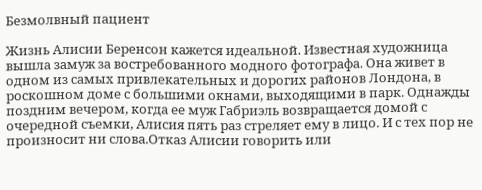Безмолвный пациент

Жизнь Алисии Беренсон кажется идеальной. Известная художница вышла замуж за востребованного модного фотографа. Она живет в одном из самых привлекательных и дорогих районов Лондона, в роскошном доме с большими окнами, выходящими в парк. Однажды поздним вечером, когда ее муж Габриэль возвращается домой с очередной съемки, Алисия пять раз стреляет ему в лицо. И с тех пор не произносит ни слова.Отказ Алисии говорить или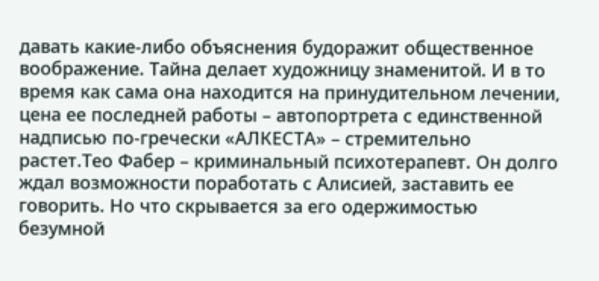давать какие-либо объяснения будоражит общественное воображение. Тайна делает художницу знаменитой. И в то время как сама она находится на принудительном лечении, цена ее последней работы – автопортрета с единственной надписью по-гречески «АЛКЕСТА» – стремительно растет.Тео Фабер – криминальный психотерапевт. Он долго ждал возможности поработать с Алисией, заставить ее говорить. Но что скрывается за его одержимостью безумной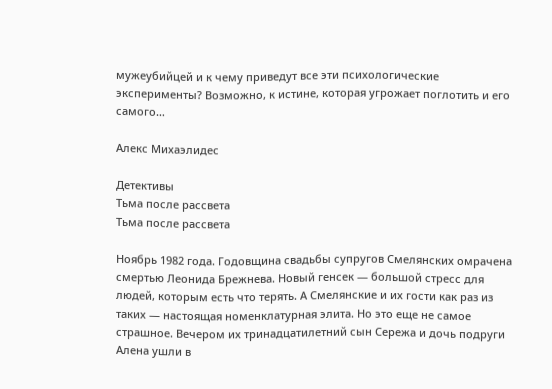мужеубийцей и к чему приведут все эти психологические эксперименты? Возможно, к истине, которая угрожает поглотить и его самого…

Алекс Михаэлидес

Детективы
Тьма после рассвета
Тьма после рассвета

Ноябрь 1982 года. Годовщина свадьбы супругов Смелянских омрачена смертью Леонида Брежнева. Новый генсек — большой стресс для людей, которым есть что терять. А Смелянские и их гости как раз из таких — настоящая номенклатурная элита. Но это еще не самое страшное. Вечером их тринадцатилетний сын Сережа и дочь подруги Алена ушли в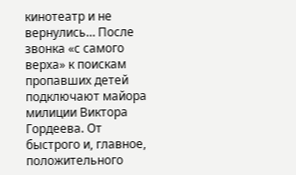кинотеатр и не вернулись… После звонка «с самого верха» к поискам пропавших детей подключают майора милиции Виктора Гордеева. От быстрого и, главное, положительного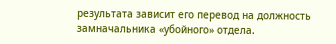результата зависит его перевод на должность замначальника «убойного» отдела.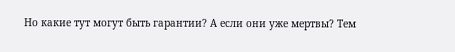Но какие тут могут быть гарантии? А если они уже мертвы? Тем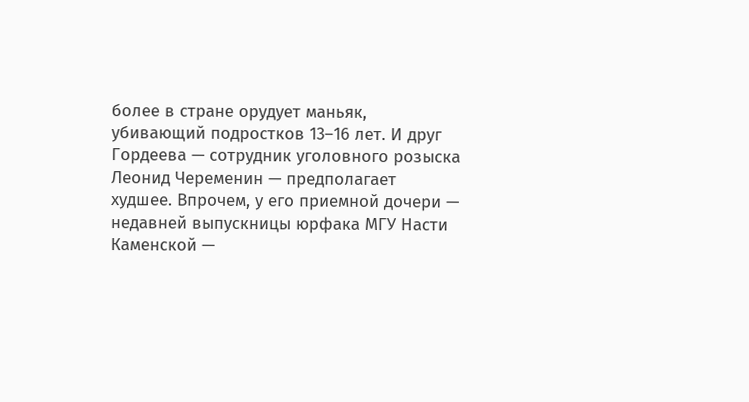более в стране орудует маньяк, убивающий подростков 13–16 лет. И друг Гордеева — сотрудник уголовного розыска Леонид Череменин — предполагает худшее. Впрочем, у его приемной дочери — недавней выпускницы юрфака МГУ Насти Каменской —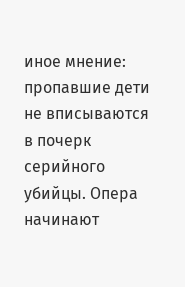иное мнение: пропавшие дети не вписываются в почерк серийного убийцы. Опера начинают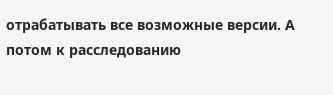отрабатывать все возможные версии. А потом к расследованию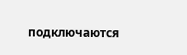подключаются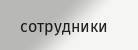сотрудники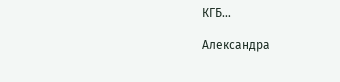КГБ…

Александра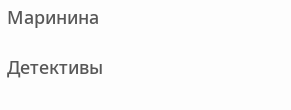Маринина

Детективы